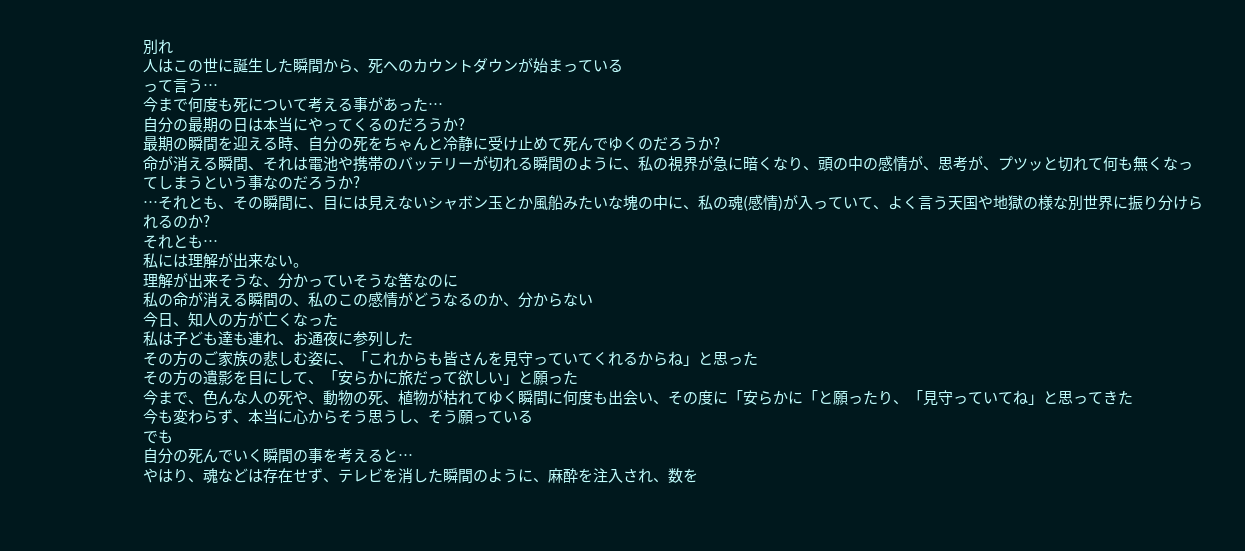別れ
人はこの世に誕生した瞬間から、死ヘのカウントダウンが始まっている
って言う…
今まで何度も死について考える事があった…
自分の最期の日は本当にやってくるのだろうか?
最期の瞬間を迎える時、自分の死をちゃんと冷静に受け止めて死んでゆくのだろうか?
命が消える瞬間、それは電池や携帯のバッテリーが切れる瞬間のように、私の視界が急に暗くなり、頭の中の感情が、思考が、プツッと切れて何も無くなってしまうという事なのだろうか?
…それとも、その瞬間に、目には見えないシャボン玉とか風船みたいな塊の中に、私の魂(感情)が入っていて、よく言う天国や地獄の様な別世界に振り分けられるのか?
それとも…
私には理解が出来ない。
理解が出来そうな、分かっていそうな筈なのに
私の命が消える瞬間の、私のこの感情がどうなるのか、分からない
今日、知人の方が亡くなった
私は子ども達も連れ、お通夜に参列した
その方のご家族の悲しむ姿に、「これからも皆さんを見守っていてくれるからね」と思った
その方の遺影を目にして、「安らかに旅だって欲しい」と願った
今まで、色んな人の死や、動物の死、植物が枯れてゆく瞬間に何度も出会い、その度に「安らかに「と願ったり、「見守っていてね」と思ってきた
今も変わらず、本当に心からそう思うし、そう願っている
でも
自分の死んでいく瞬間の事を考えると…
やはり、魂などは存在せず、テレビを消した瞬間のように、麻酔を注入され、数を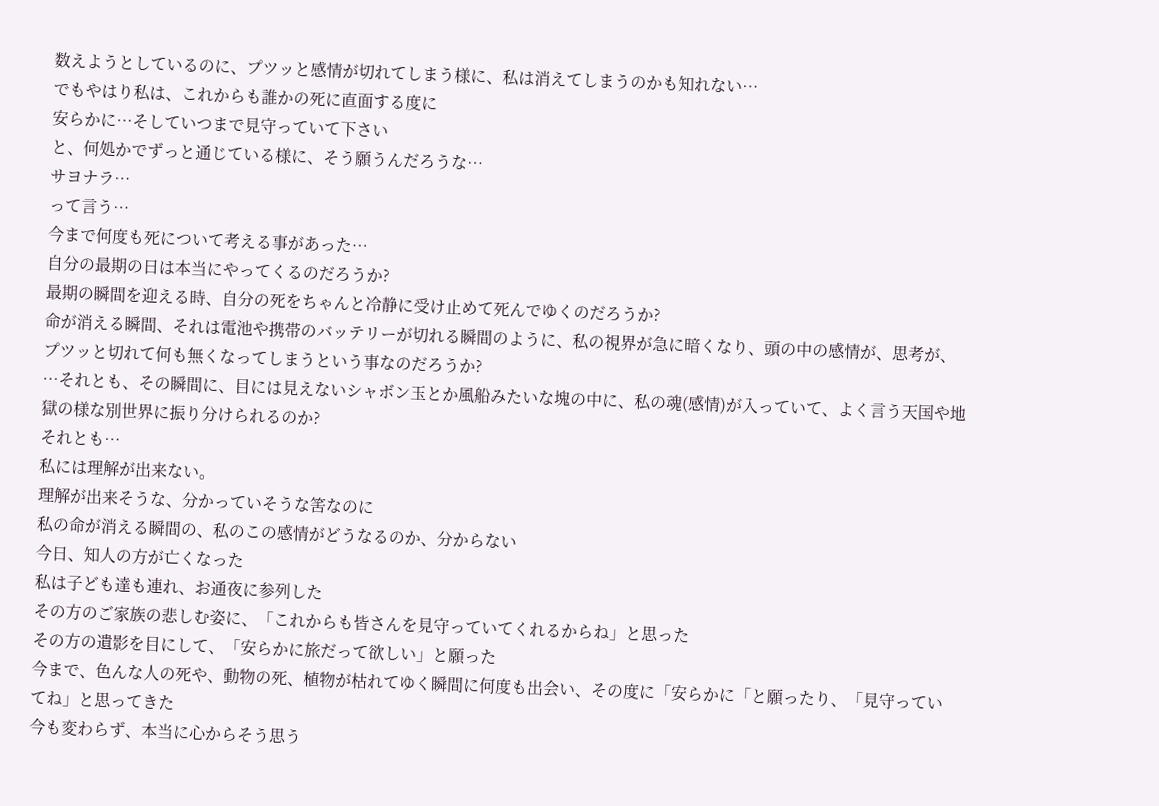数えようとしているのに、プツッと感情が切れてしまう様に、私は消えてしまうのかも知れない…
でもやはり私は、これからも誰かの死に直面する度に
安らかに…そしていつまで見守っていて下さい
と、何処かでずっと通じている様に、そう願うんだろうな…
サヨナラ…
って言う…
今まで何度も死について考える事があった…
自分の最期の日は本当にやってくるのだろうか?
最期の瞬間を迎える時、自分の死をちゃんと冷静に受け止めて死んでゆくのだろうか?
命が消える瞬間、それは電池や携帯のバッテリーが切れる瞬間のように、私の視界が急に暗くなり、頭の中の感情が、思考が、プツッと切れて何も無くなってしまうという事なのだろうか?
…それとも、その瞬間に、目には見えないシャボン玉とか風船みたいな塊の中に、私の魂(感情)が入っていて、よく言う天国や地獄の様な別世界に振り分けられるのか?
それとも…
私には理解が出来ない。
理解が出来そうな、分かっていそうな筈なのに
私の命が消える瞬間の、私のこの感情がどうなるのか、分からない
今日、知人の方が亡くなった
私は子ども達も連れ、お通夜に参列した
その方のご家族の悲しむ姿に、「これからも皆さんを見守っていてくれるからね」と思った
その方の遺影を目にして、「安らかに旅だって欲しい」と願った
今まで、色んな人の死や、動物の死、植物が枯れてゆく瞬間に何度も出会い、その度に「安らかに「と願ったり、「見守っていてね」と思ってきた
今も変わらず、本当に心からそう思う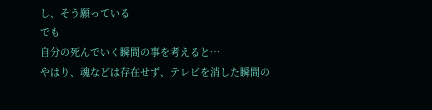し、そう願っている
でも
自分の死んでいく瞬間の事を考えると…
やはり、魂などは存在せず、テレビを消した瞬間の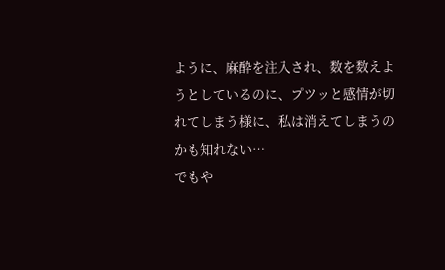ように、麻酔を注入され、数を数えようとしているのに、プツッと感情が切れてしまう様に、私は消えてしまうのかも知れない…
でもや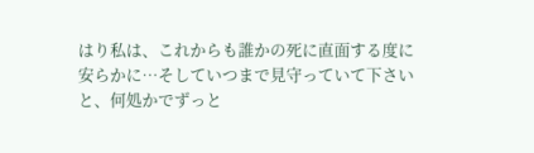はり私は、これからも誰かの死に直面する度に
安らかに…そしていつまで見守っていて下さい
と、何処かでずっと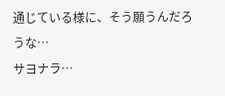通じている様に、そう願うんだろうな…
サヨナラ…